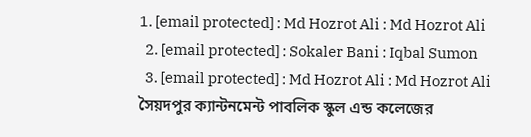1. [email protected] : Md Hozrot Ali : Md Hozrot Ali
  2. [email protected] : Sokaler Bani : Iqbal Sumon
  3. [email protected] : Md Hozrot Ali : Md Hozrot Ali
সৈয়দপুর ক্যান্টনমেন্ট পাবলিক স্কুল এন্ড কলেজের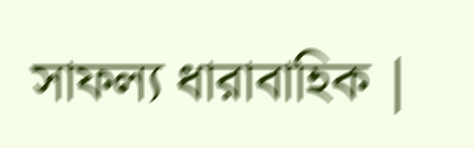সাফল্য ধারাবাহিক |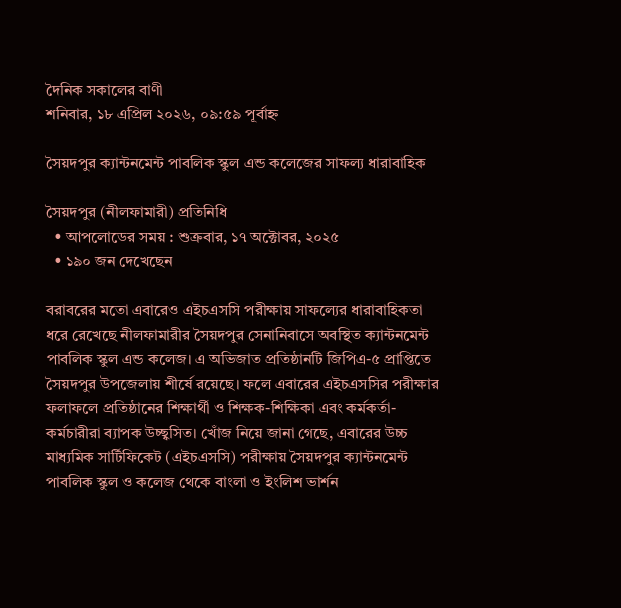দৈনিক সকালের বাণী
শনিবার, ১৮ এপ্রিল ২০২৬, ০৯:৫৯ পূর্বাহ্ন

সৈয়দপুর ক্যান্টনমেন্ট পাবলিক স্কুল এন্ড কলেজের সাফল্য ধারাবাহিক

সৈয়দপুর (নীলফামারী) প্রতিনিধি
  • আপলোডের সময় : শুক্রবার, ১৭ অক্টোবর, ২০২৫
  • ১৯০ জন দেখেছেন

বরাবরের মতো এবারেও এইচএসসি পরীক্ষায় সাফল্যের ধারাবাহিকতা ধরে রেখেছে নীলফামারীর সৈয়দপুর সেনানিবাসে অবস্থিত ক্যান্টনমেন্ট পাবলিক স্কুল এন্ড কলেজ। এ অভিজাত প্রতিষ্ঠানটি জিপিএ-৫ প্রাপ্তিতে সৈয়দপুর উপজেলায় শীর্ষে রয়েছে। ফলে এবারের এইচএসসির পরীক্ষার ফলাফলে প্রতিষ্ঠানের শিক্ষার্থী ও শিক্ষক-শিক্ষিকা এবং কর্মকর্তা-কর্মচারীরা ব্যাপক উচ্ছ্বসিত। খোঁজ নিয়ে জানা গেছে, এবারের উচ্চ মাধ্যমিক সার্টিফিকেট (এইচএসসি) পরীক্ষায় সৈয়দপুর ক্যান্টনমেন্ট পাবলিক স্কুল ও কলেজ থেকে বাংলা ও ইংলিশ ভার্শন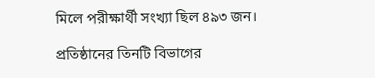মিলে পরীক্ষার্থী সংখ্যা ছিল ৪৯৩ জন।

প্রতিষ্ঠানের তিনটি বিভাগের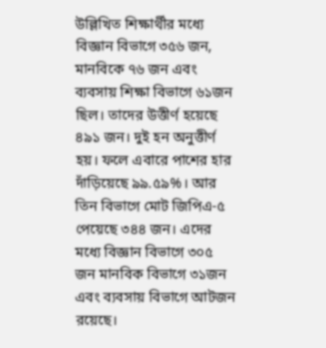উল্লিখিত শিক্ষার্থীর মধ্যে বিজ্ঞান বিভাগে ৩৫৬ জন, মানবিকে ৭৬ জন এবং ব্যবসায় শিক্ষা বিভাগে ৬১জন ছিল। তাদের উত্তীর্ণ হয়েছে ৪৯১ জন। দুই হন অনুত্তীর্ণ হয়। ফলে এবারে পাশের হার দাঁড়িয়েছে ৯৯.৫৯%। আর তিন বিভাগে মোট জিপিএ-৫ পেয়েছে ৩৪৪ জন। এদের মধ্যে বিজ্ঞান বিভাগে ৩০৫ জন মানবিক বিভাগে ৩১জন এবং ব্যবসায় বিভাগে আটজন রয়েছে।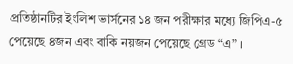প্রতিষ্ঠানটির ইংলিশ ভার্সনের ১৪ জন পরীক্ষার মধ্যে জিপিএ-৫ পেয়েছে ৪জন এবং বাকি নয়জন পেয়েছে গ্রেড “এ” ।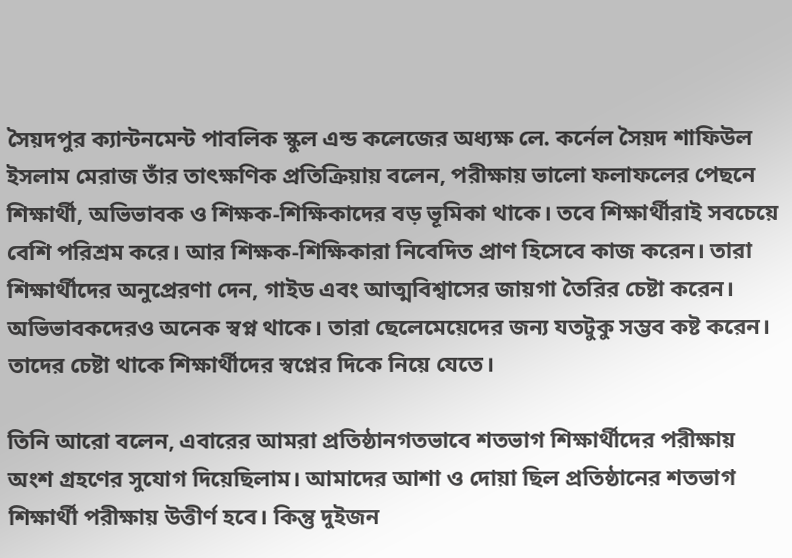সৈয়দপুর ক্যান্টনমেন্ট পাবলিক স্কুল এন্ড কলেজের অধ্যক্ষ লে. কর্নেল সৈয়দ শাফিউল ইসলাম মেরাজ তাঁর তাৎক্ষণিক প্রতিক্রিয়ায় বলেন, পরীক্ষায় ভালো ফলাফলের পেছনে শিক্ষার্থী, অভিভাবক ও শিক্ষক-শিক্ষিকাদের বড় ভূমিকা থাকে। তবে শিক্ষার্থীরাই সবচেয়ে বেশি পরিশ্রম করে। আর শিক্ষক-শিক্ষিকারা নিবেদিত প্রাণ হিসেবে কাজ করেন। তারা শিক্ষার্থীদের অনুপ্রেরণা দেন, গাইড এবং আত্মবিশ্বাসের জায়গা তৈরির চেষ্টা করেন। অভিভাবকদেরও অনেক স্বপ্ন থাকে। তারা ছেলেমেয়েদের জন্য যতটুকু সম্ভব কষ্ট করেন। তাদের চেষ্টা থাকে শিক্ষার্থীদের স্বপ্নের দিকে নিয়ে যেতে।

তিনি আরো বলেন, এবারের আমরা প্রতিষ্ঠানগতভাবে শতভাগ শিক্ষার্থীদের পরীক্ষায় অংশ গ্রহণের সুযোগ দিয়েছিলাম। আমাদের আশা ও দোয়া ছিল প্রতিষ্ঠানের শতভাগ শিক্ষার্থী পরীক্ষায় উত্তীর্ণ হবে। কিন্তু দুইজন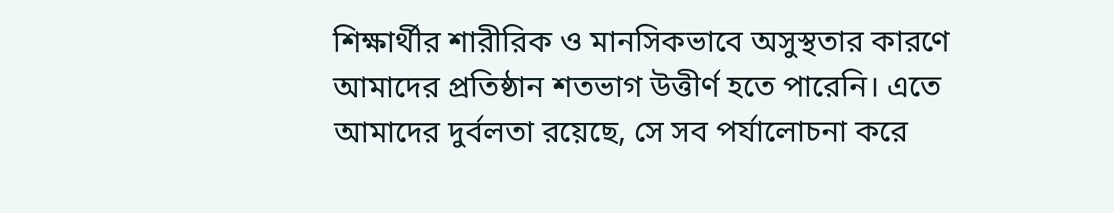শিক্ষার্থীর শারীরিক ও মানসিকভাবে অসুস্থতার কারণে আমাদের প্রতিষ্ঠান শতভাগ উত্তীর্ণ হতে পারেনি। এতে আমাদের দুর্বলতা রয়েছে, সে সব পর্যালোচনা করে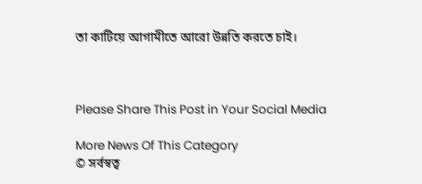তা কাটিয়ে আগামীতে আরো উন্নতি করতে চাই।



Please Share This Post in Your Social Media

More News Of This Category
© সর্বস্বত্ব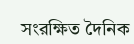সংরক্ষিত দৈনিক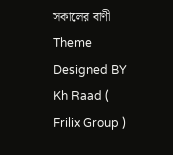সকালের বাণী
Theme Designed BY Kh Raad ( Frilix Group )